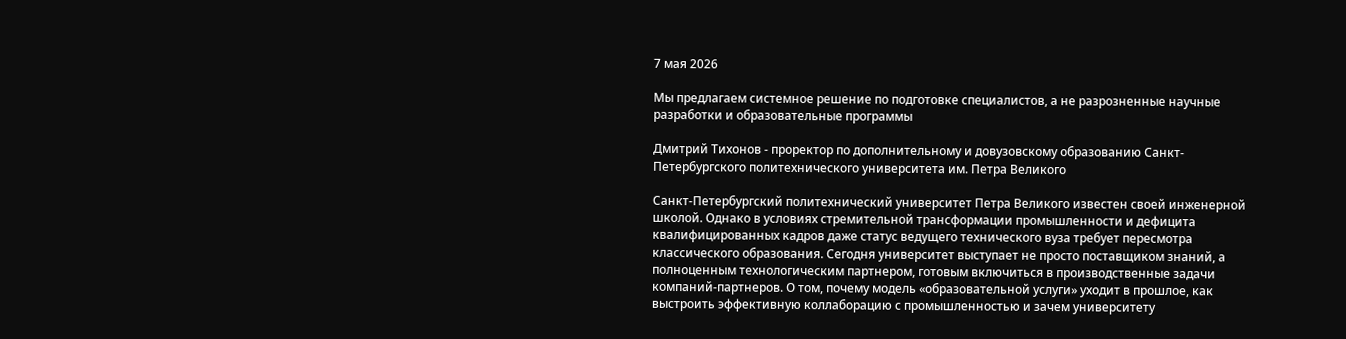7 мая 2026

Мы предлагаем системное решение по подготовке специалистов, а не разрозненные научные разработки и образовательные программы

Дмитрий Тихонов - проректор по дополнительному и довузовскому образованию Санкт-Петербургского политехнического университета им. Петра Великого

Санкт-Петербургский политехнический университет Петра Великого известен своей инженерной школой. Однако в условиях стремительной трансформации промышленности и дефицита квалифицированных кадров даже статус ведущего технического вуза требует пересмотра классического образования. Сегодня университет выступает не просто поставщиком знаний, а полноценным технологическим партнером, готовым включиться в производственные задачи компаний-партнеров. О том, почему модель «образовательной услуги» уходит в прошлое, как выстроить эффективную коллаборацию с промышленностью и зачем университету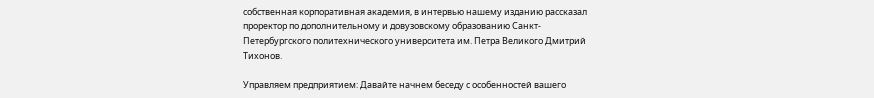собственная корпоративная академия, в интервью нашему изданию рассказал проректор по дополнительному и довузовскому образованию Санкт-Петербургского политехнического университета им. Петра Великого Дмитрий Тихонов.

Управляем предприятием: Давайте начнем беседу с особенностей вашего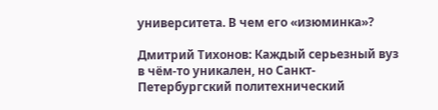университета. В чем его «изюминка»?

Дмитрий Тихонов: Каждый серьезный вуз в чём-то уникален, но Санкт-Петербургский политехнический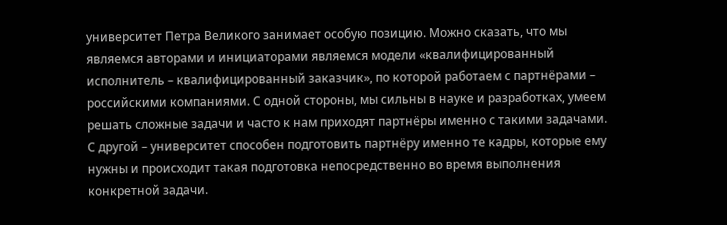университет Петра Великого занимает особую позицию. Можно сказать, что мы являемся авторами и инициаторами являемся модели «квалифицированный исполнитель – квалифицированный заказчик», по которой работаем с партнёрами – российскими компаниями. С одной стороны, мы сильны в науке и разработках, умеем решать сложные задачи и часто к нам приходят партнёры именно с такими задачами. С другой – университет способен подготовить партнёру именно те кадры, которые ему нужны и происходит такая подготовка непосредственно во время выполнения конкретной задачи.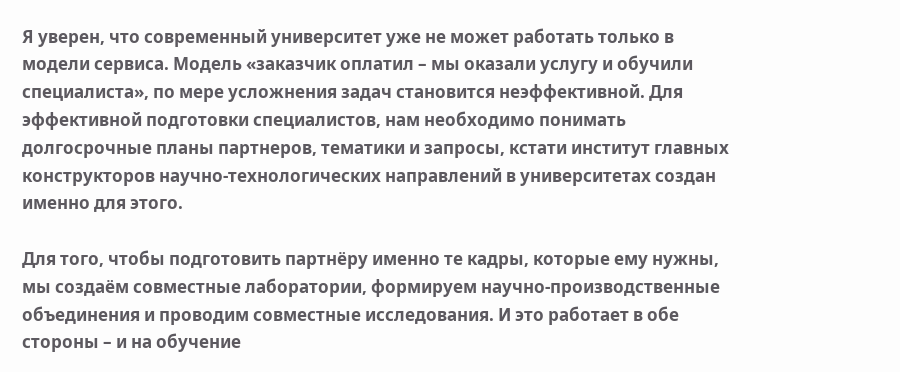Я уверен, что современный университет уже не может работать только в модели сервиса. Модель «заказчик оплатил – мы оказали услугу и обучили специалиста», по мере усложнения задач становится неэффективной. Для эффективной подготовки специалистов, нам необходимо понимать долгосрочные планы партнеров, тематики и запросы, кстати институт главных конструкторов научно-технологических направлений в университетах создан именно для этого.

Для того, чтобы подготовить партнёру именно те кадры, которые ему нужны, мы создаём совместные лаборатории, формируем научно-производственные объединения и проводим совместные исследования. И это работает в обе стороны – и на обучение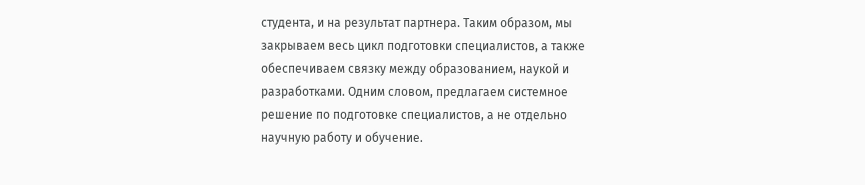студента, и на результат партнера. Таким образом, мы закрываем весь цикл подготовки специалистов, а также обеспечиваем связку между образованием, наукой и разработками. Одним словом, предлагаем системное решение по подготовке специалистов, а не отдельно научную работу и обучение.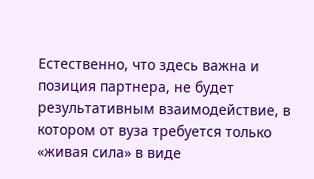Естественно, что здесь важна и позиция партнера, не будет результативным взаимодействие, в котором от вуза требуется только «живая сила» в виде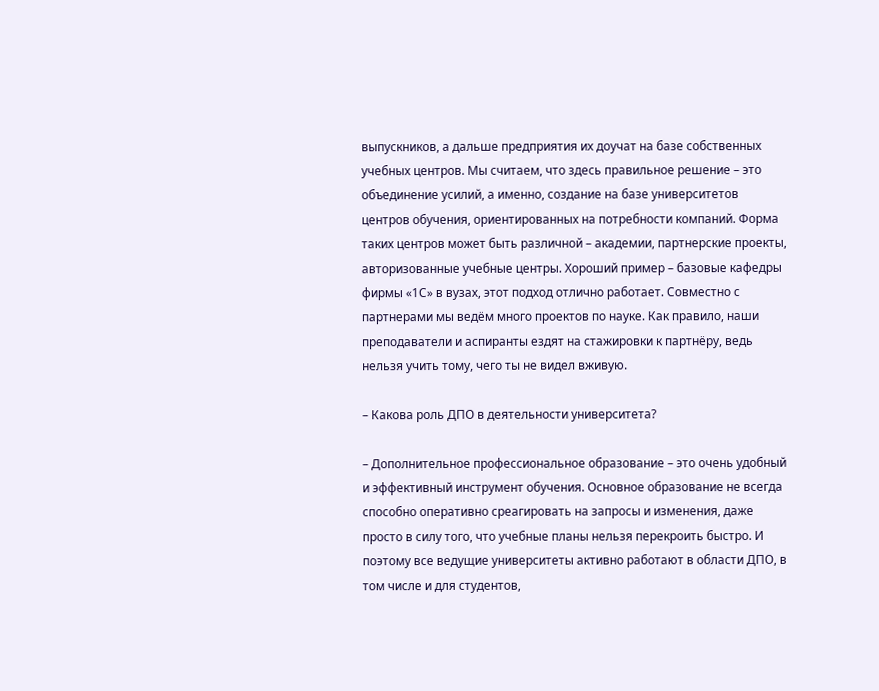выпускников, а дальше предприятия их доучат на базе собственных учебных центров. Мы считаем, что здесь правильное решение – это объединение усилий, а именно, создание на базе университетов центров обучения, ориентированных на потребности компаний. Форма таких центров может быть различной – академии, партнерские проекты, авторизованные учебные центры. Хороший пример – базовые кафедры фирмы «1С» в вузах, этот подход отлично работает. Совместно с партнерами мы ведём много проектов по науке. Как правило, наши преподаватели и аспиранты ездят на стажировки к партнёру, ведь нельзя учить тому, чего ты не видел вживую.

– Какова роль ДПО в деятельности университета?

– Дополнительное профессиональное образование – это очень удобный и эффективный инструмент обучения. Основное образование не всегда способно оперативно среагировать на запросы и изменения, даже просто в силу того, что учебные планы нельзя перекроить быстро. И поэтому все ведущие университеты активно работают в области ДПО, в том числе и для студентов,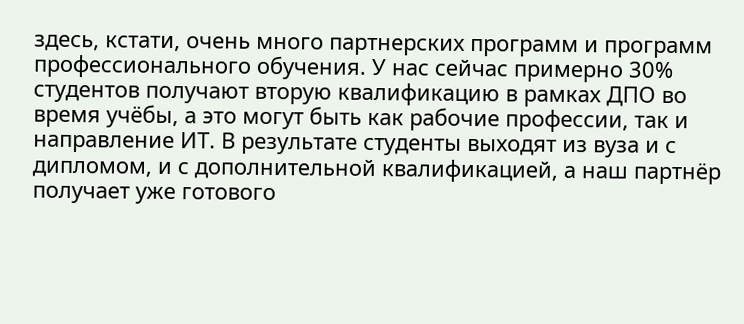здесь, кстати, очень много партнерских программ и программ профессионального обучения. У нас сейчас примерно 30% студентов получают вторую квалификацию в рамках ДПО во время учёбы, а это могут быть как рабочие профессии, так и направление ИТ. В результате студенты выходят из вуза и с дипломом, и с дополнительной квалификацией, а наш партнёр получает уже готового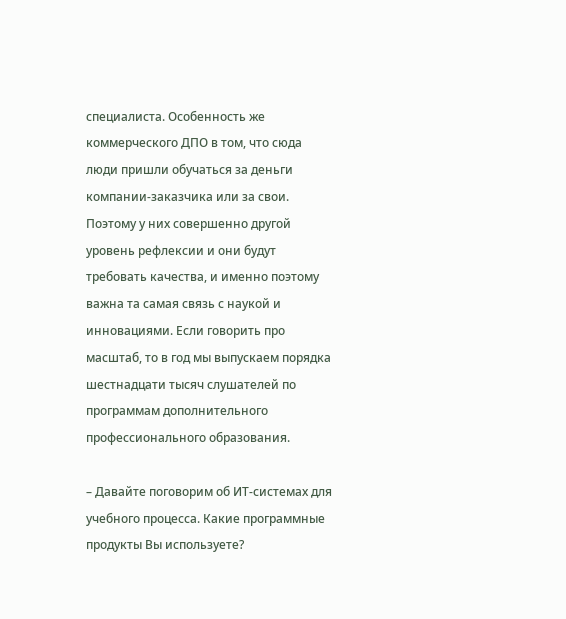специалиста. Особенность же коммерческого ДПО в том, что сюда люди пришли обучаться за деньги компании-заказчика или за свои. Поэтому у них совершенно другой уровень рефлексии и они будут требовать качества, и именно поэтому важна та самая связь с наукой и инновациями. Если говорить про масштаб, то в год мы выпускаем порядка шестнадцати тысяч слушателей по программам дополнительного профессионального образования.

– Давайте поговорим об ИТ-системах для учебного процесса. Какие программные продукты Вы используете?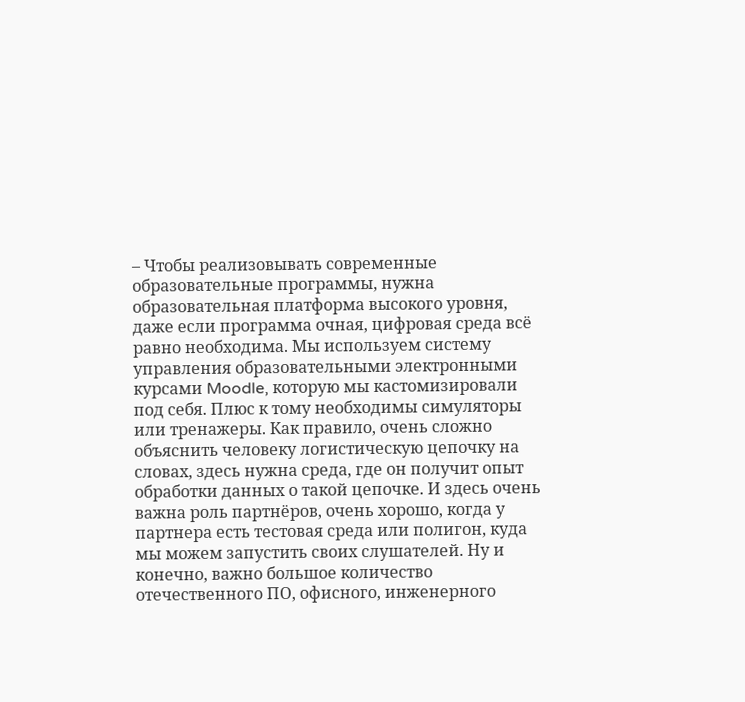– Чтобы реализовывать современные образовательные программы, нужна образовательная платформа высокого уровня, даже если программа очная, цифровая среда всё равно необходима. Мы используем систему управления образовательными электронными курсами Moodle, которую мы кастомизировали под себя. Плюс к тому необходимы симуляторы или тренажеры. Как правило, очень сложно объяснить человеку логистическую цепочку на словах, здесь нужна среда, где он получит опыт обработки данных о такой цепочке. И здесь очень важна роль партнёров, очень хорошо, когда у партнера есть тестовая среда или полигон, куда мы можем запустить своих слушателей. Ну и конечно, важно большое количество отечественного ПО, офисного, инженерного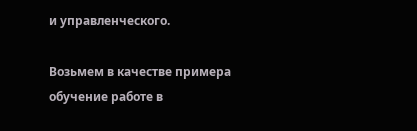и управленческого.

Возьмем в качестве примера обучение работе в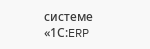системе «1С:ERP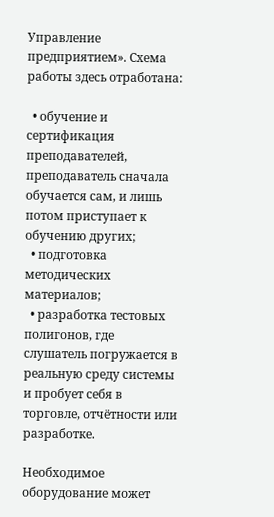Управление предприятием». Схема работы здесь отработана:

  • обучение и сертификация преподавателей, преподаватель сначала обучается сам, и лишь потом приступает к обучению других;
  • подготовка методических материалов;
  • разработка тестовых полигонов, где слушатель погружается в реальную среду системы и пробует себя в торговле, отчётности или разработке.

Необходимое оборудование может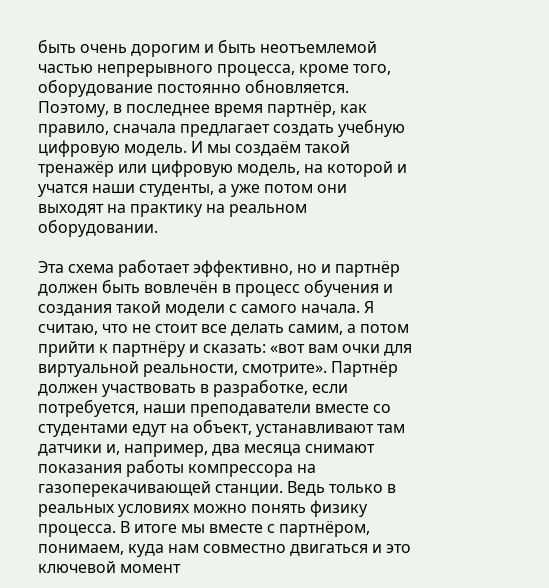быть очень дорогим и быть неотъемлемой частью непрерывного процесса, кроме того, оборудование постоянно обновляется. Поэтому, в последнее время партнёр, как правило, сначала предлагает создать учебную цифровую модель. И мы создаём такой тренажёр или цифровую модель, на которой и учатся наши студенты, а уже потом они выходят на практику на реальном оборудовании.

Эта схема работает эффективно, но и партнёр должен быть вовлечён в процесс обучения и создания такой модели с самого начала. Я считаю, что не стоит все делать самим, а потом прийти к партнёру и сказать: «вот вам очки для виртуальной реальности, смотрите». Партнёр должен участвовать в разработке, если потребуется, наши преподаватели вместе со студентами едут на объект, устанавливают там датчики и, например, два месяца снимают показания работы компрессора на газоперекачивающей станции. Ведь только в реальных условиях можно понять физику процесса. В итоге мы вместе с партнёром, понимаем, куда нам совместно двигаться и это ключевой момент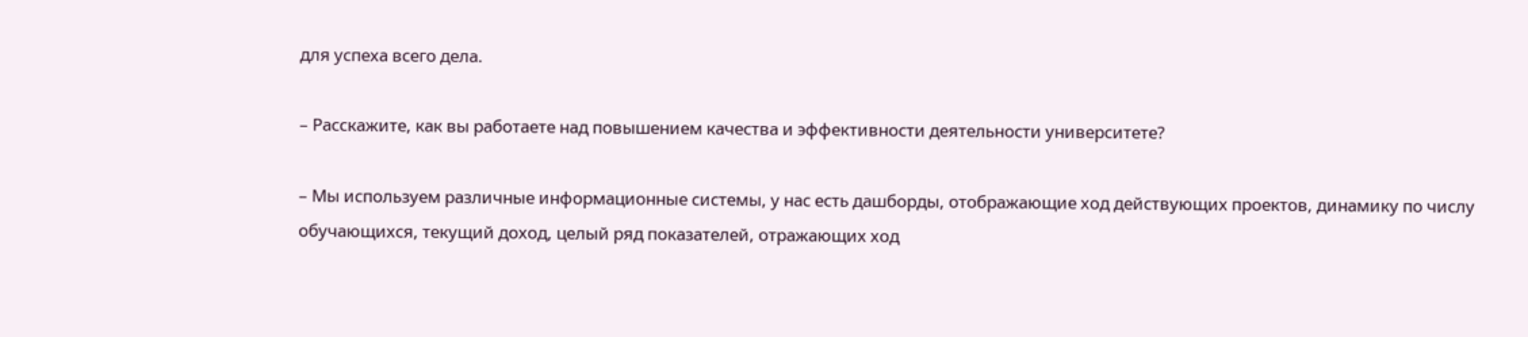для успеха всего дела.

– Расскажите, как вы работаете над повышением качества и эффективности деятельности университете?

– Мы используем различные информационные системы, у нас есть дашборды, отображающие ход действующих проектов, динамику по числу обучающихся, текущий доход, целый ряд показателей, отражающих ход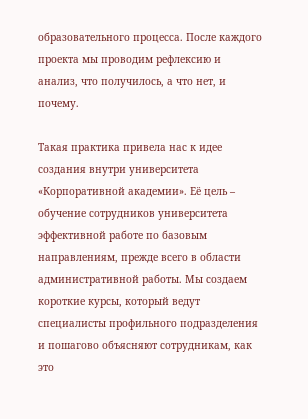образовательного процесса. После каждого проекта мы проводим рефлексию и анализ, что получилось, а что нет, и почему.

Такая практика привела нас к идее создания внутри университета «Корпоративной академии». Её цель – обучение сотрудников университета эффективной работе по базовым направлениям, прежде всего в области административной работы. Мы создаем короткие курсы, который ведут специалисты профильного подразделения и пошагово объясняют сотрудникам, как это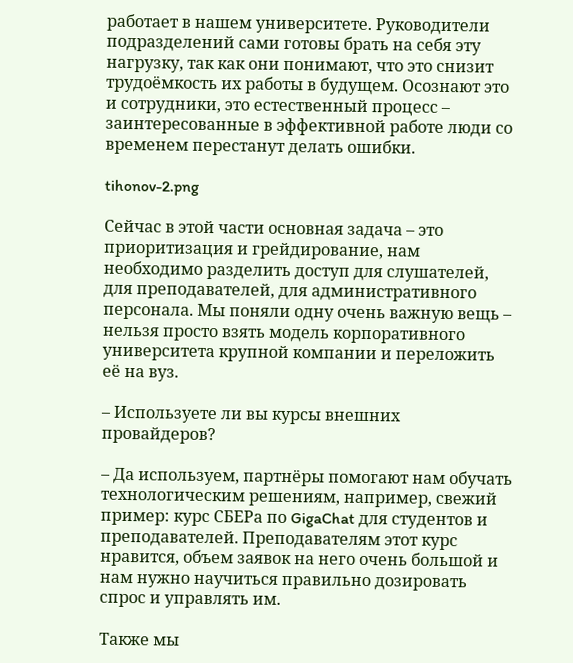работает в нашем университете. Руководители подразделений сами готовы брать на себя эту нагрузку, так как они понимают, что это снизит трудоёмкость их работы в будущем. Осознают это и сотрудники, это естественный процесс – заинтересованные в эффективной работе люди со временем перестанут делать ошибки.

tihonov-2.png

Сейчас в этой части основная задача – это приоритизация и грейдирование, нам необходимо разделить доступ для слушателей, для преподавателей, для административного персонала. Мы поняли одну очень важную вещь – нельзя просто взять модель корпоративного университета крупной компании и переложить её на вуз.

– Используете ли вы курсы внешних провайдеров?

– Да используем, партнёры помогают нам обучать технологическим решениям, например, свежий пример: курс СБЕРа по GigaChat для студентов и преподавателей. Преподавателям этот курс нравится, объем заявок на него очень большой и нам нужно научиться правильно дозировать спрос и управлять им.

Также мы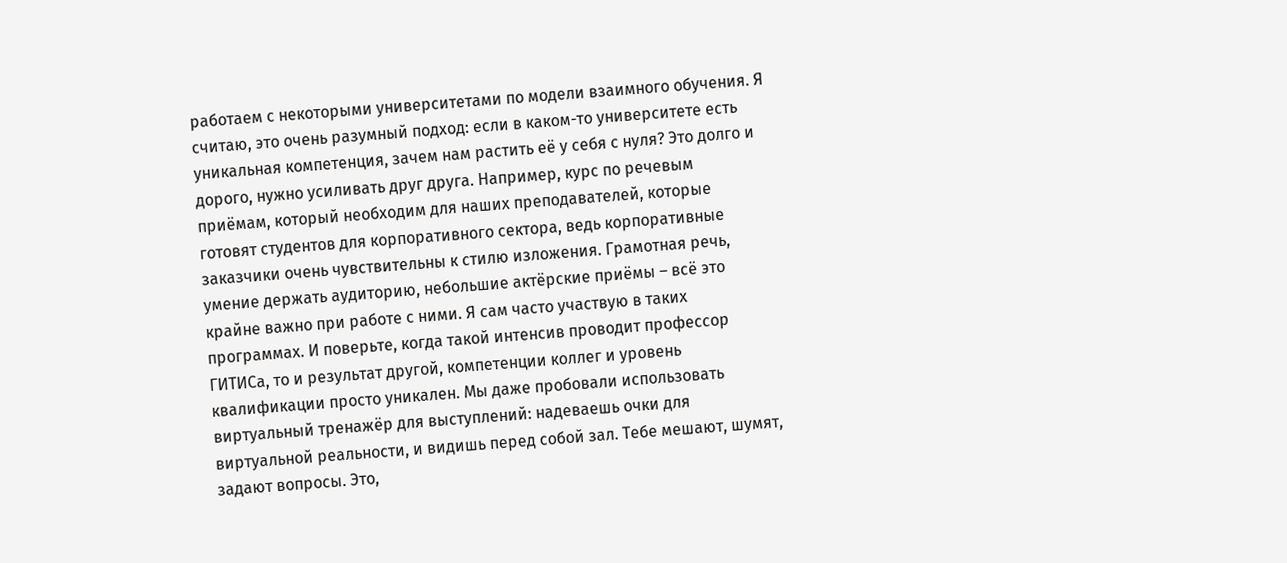работаем с некоторыми университетами по модели взаимного обучения. Я считаю, это очень разумный подход: если в каком-то университете есть уникальная компетенция, зачем нам растить её у себя с нуля? Это долго и дорого, нужно усиливать друг друга. Например, курс по речевым приёмам, который необходим для наших преподавателей, которые готовят студентов для корпоративного сектора, ведь корпоративные заказчики очень чувствительны к стилю изложения. Грамотная речь, умение держать аудиторию, небольшие актёрские приёмы – всё это крайне важно при работе с ними. Я сам часто участвую в таких программах. И поверьте, когда такой интенсив проводит профессор ГИТИСа, то и результат другой, компетенции коллег и уровень квалификации просто уникален. Мы даже пробовали использовать виртуальный тренажёр для выступлений: надеваешь очки для виртуальной реальности, и видишь перед собой зал. Тебе мешают, шумят, задают вопросы. Это,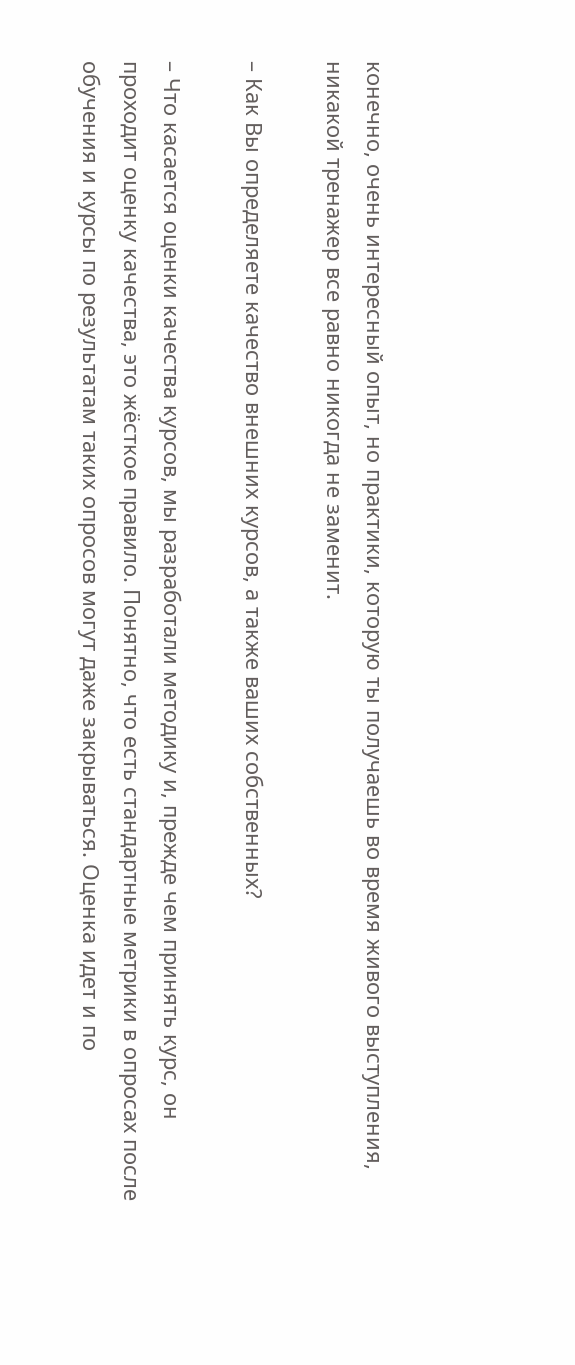конечно, очень интересный опыт, но практики, которую ты получаешь во время живого выступления, никакой тренажер все равно никогда не заменит.

– Как Вы определяете качество внешних курсов, а также ваших собственных?

– Что касается оценки качества курсов, мы разработали методику и, прежде чем принять курс, он проходит оценку качества, это жёсткое правило. Понятно, что есть стандартные метрики в опросах после обучения и курсы по результатам таких опросов могут даже закрываться. Оценка идет и по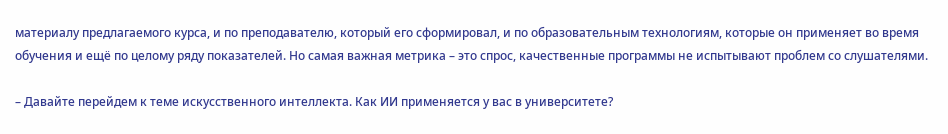материалу предлагаемого курса, и по преподавателю, который его сформировал, и по образовательным технологиям, которые он применяет во время обучения и ещё по целому ряду показателей. Но самая важная метрика – это спрос, качественные программы не испытывают проблем со слушателями.

– Давайте перейдем к теме искусственного интеллекта. Как ИИ применяется у вас в университете?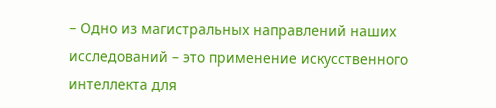– Одно из магистральных направлений наших исследований – это применение искусственного интеллекта для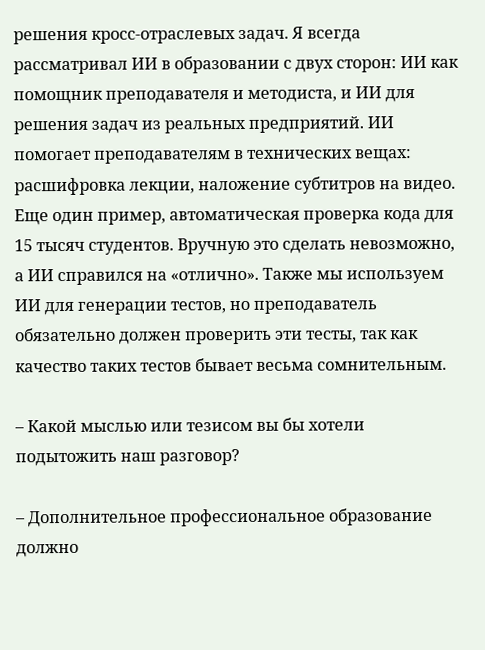решения кросс-отраслевых задач. Я всегда рассматривал ИИ в образовании с двух сторон: ИИ как помощник преподавателя и методиста, и ИИ для решения задач из реальных предприятий. ИИ помогает преподавателям в технических вещах: расшифровка лекции, наложение субтитров на видео. Еще один пример, автоматическая проверка кода для 15 тысяч студентов. Вручную это сделать невозможно, а ИИ справился на «отлично». Также мы используем ИИ для генерации тестов, но преподаватель обязательно должен проверить эти тесты, так как качество таких тестов бывает весьма сомнительным.

– Какой мыслью или тезисом вы бы хотели подытожить наш разговор?

– Дополнительное профессиональное образование должно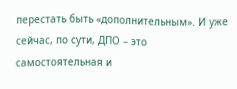перестать быть «дополнительным». И уже сейчас, по сути, ДПО – это самостоятельная и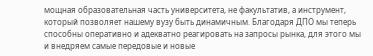мощная образовательная часть университета, не факультатив, а инструмент, который позволяет нашему вузу быть динамичным. Благодаря ДПО мы теперь способны оперативно и адекватно реагировать на запросы рынка, для этого мы и внедряем самые передовые и новые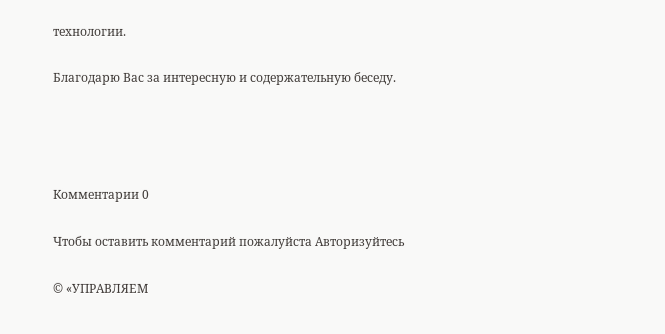технологии.

Благодарю Вас за интересную и содержательную беседу.




Комментарии 0

Чтобы оставить комментарий пожалуйста Авторизуйтесь

© «УПРАВЛЯЕМ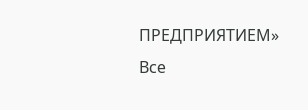ПРЕДПРИЯТИЕМ»
Все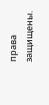права защищены.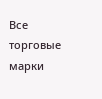Все торговые марки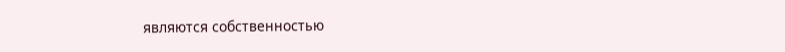являются собственностью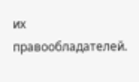их правообладателей.